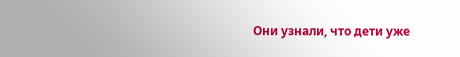Они узнали, что дети уже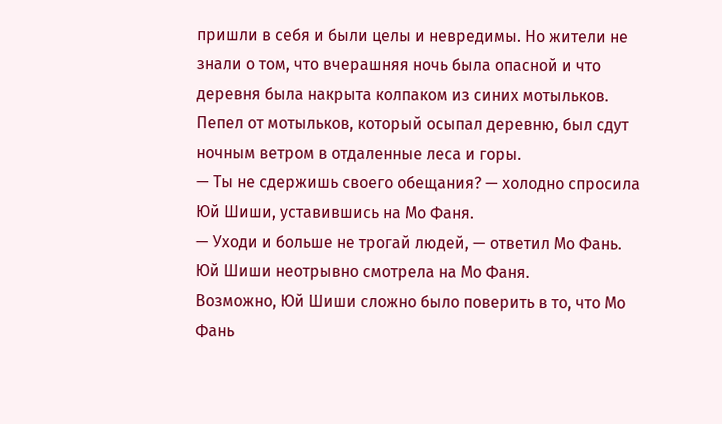пришли в себя и были целы и невредимы. Но жители не знали о том, что вчерашняя ночь была опасной и что деревня была накрыта колпаком из синих мотыльков.
Пепел от мотыльков, который осыпал деревню, был сдут ночным ветром в отдаленные леса и горы.
— Ты не сдержишь своего обещания? — холодно спросила Юй Шиши, уставившись на Мо Фаня.
— Уходи и больше не трогай людей, — ответил Мо Фань.
Юй Шиши неотрывно смотрела на Мо Фаня.
Возможно, Юй Шиши сложно было поверить в то, что Мо Фань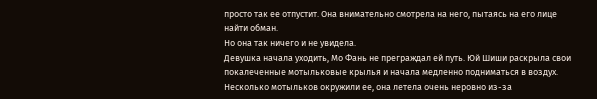просто так ее отпустит. Она внимательно смотрела на него, пытаясь на его лице найти обман.
Но она так ничего и не увидела.
Девушка начала уходить, Мо Фань не преграждал ей путь. Юй Шиши раскрыла свои покалеченные мотыльковые крылья и начала медленно подниматься в воздух.
Несколько мотыльков окружили ее, она летела очень неровно из-за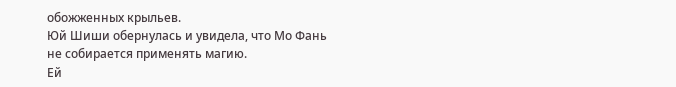обожженных крыльев.
Юй Шиши обернулась и увидела, что Мо Фань не собирается применять магию.
Ей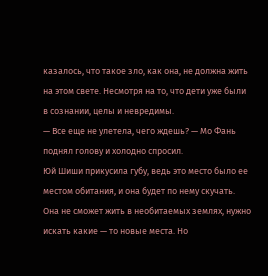казалось, что такое зло, как она, не должна жить на этом свете. Несмотря на то, что дети уже были в сознании, целы и невредимы.
— Все еще не улетела, чего ждешь? — Мо Фань поднял голову и холодно спросил.
Юй Шиши прикусила губу, ведь это место было ее местом обитания, и она будет по нему скучать.
Она не сможет жить в необитаемых землях, нужно искать какие — то новые места. Но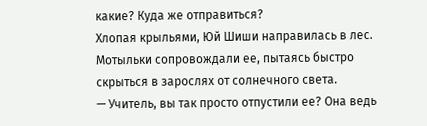какие? Куда же отправиться?
Хлопая крыльями, Юй Шиши направилась в лес. Мотыльки сопровождали ее, пытаясь быстро скрыться в зарослях от солнечного света.
— Учитель, вы так просто отпустили ее? Она ведь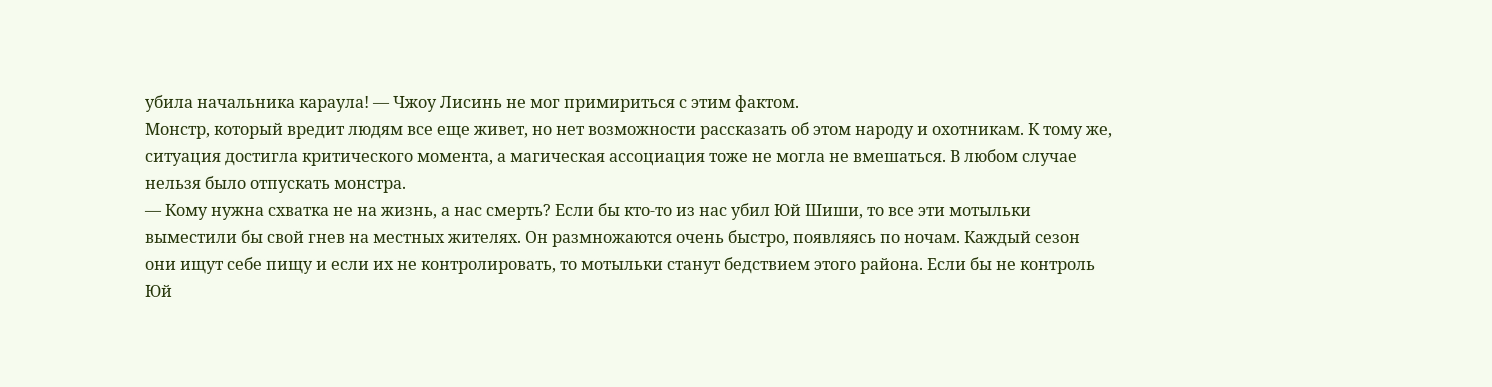убила начальника караула! — Чжоу Лисинь не мог примириться с этим фактом.
Монстр, который вредит людям все еще живет, но нет возможности рассказать об этом народу и охотникам. К тому же, ситуация достигла критического момента, а магическая ассоциация тоже не могла не вмешаться. В любом случае нельзя было отпускать монстра.
— Кому нужна схватка не на жизнь, а нас смерть? Если бы кто-то из нас убил Юй Шиши, то все эти мотыльки выместили бы свой гнев на местных жителях. Он размножаются очень быстро, появляясь по ночам. Каждый сезон они ищут себе пищу и если их не контролировать, то мотыльки станут бедствием этого района. Если бы не контроль Юй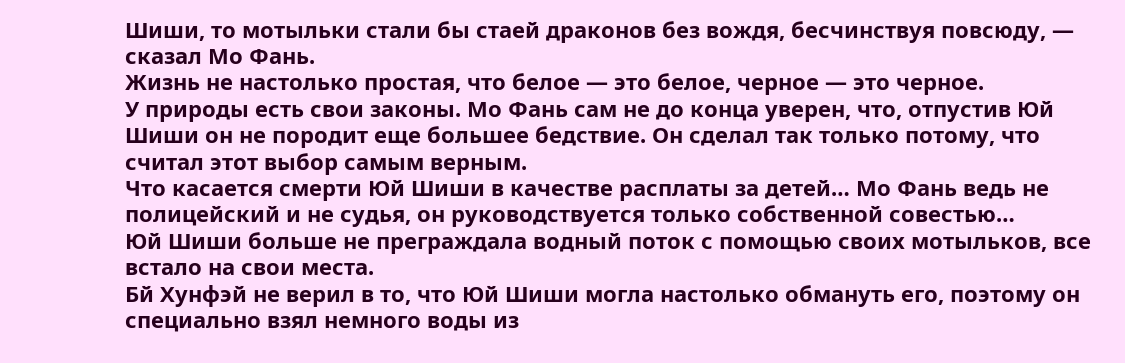Шиши, то мотыльки стали бы стаей драконов без вождя, бесчинствуя повсюду, — сказал Мо Фань.
Жизнь не настолько простая, что белое — это белое, черное — это черное.
У природы есть свои законы. Мо Фань сам не до конца уверен, что, отпустив Юй Шиши он не породит еще большее бедствие. Он сделал так только потому, что считал этот выбор самым верным.
Что касается смерти Юй Шиши в качестве расплаты за детей… Мо Фань ведь не полицейский и не судья, он руководствуется только собственной совестью…
Юй Шиши больше не преграждала водный поток с помощью своих мотыльков, все встало на свои места.
Бй Хунфэй не верил в то, что Юй Шиши могла настолько обмануть его, поэтому он специально взял немного воды из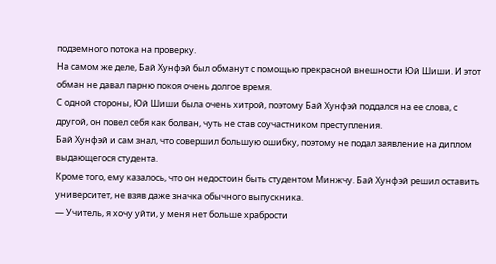подземного потока на проверку.
На самом же деле, Бай Хунфэй был обманут с помощью прекрасной внешности Юй Шиши. И этот обман не давал парню покоя очень долгое время.
С одной стороны, Юй Шиши была очень хитрой, поэтому Бай Хунфэй поддался на ее слова, с другой, он повел себя как болван, чуть не став соучастником преступления.
Бай Хунфэй и сам знал, что совершил большую ошибку, поэтому не подал заявление на диплом выдающегося студента.
Кроме того, ему казалось, что он недостоин быть студентом Минжчу. Бай Хунфэй решил оставить университет, не взяв даже значка обычного выпускника.
— Учитель, я хочу уйти, у меня нет больше храбрости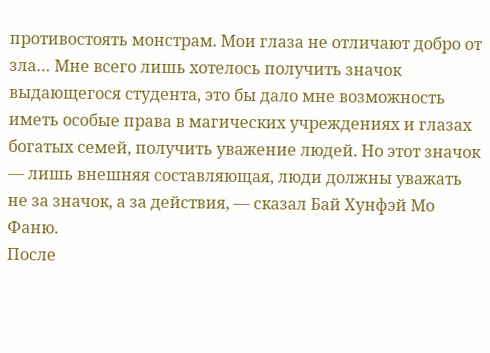противостоять монстрам. Мои глаза не отличают добро от зла… Мне всего лишь хотелось получить значок выдающегося студента, это бы дало мне возможность иметь особые права в магических учреждениях и глазах богатых семей, получить уважение людей. Но этот значок — лишь внешняя составляющая, люди должны уважать не за значок, а за действия, — сказал Бай Хунфэй Мо Фаню.
После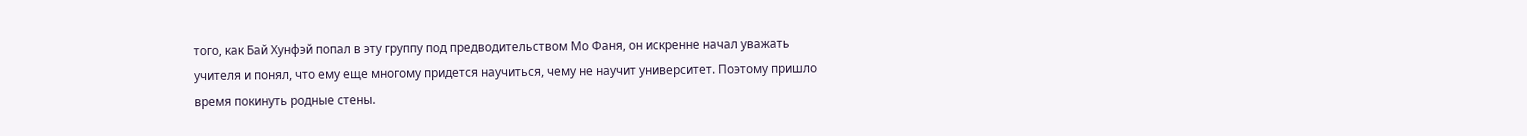того, как Бай Хунфэй попал в эту группу под предводительством Мо Фаня, он искренне начал уважать учителя и понял, что ему еще многому придется научиться, чему не научит университет. Поэтому пришло время покинуть родные стены.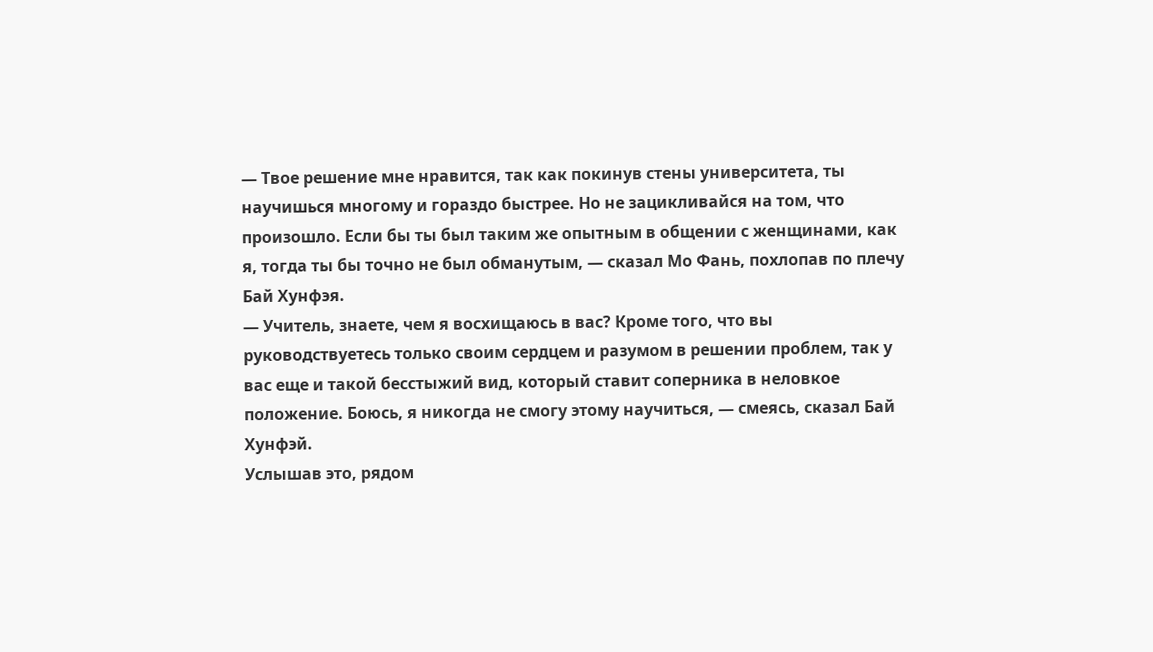— Твое решение мне нравится, так как покинув стены университета, ты научишься многому и гораздо быстрее. Но не зацикливайся на том, что произошло. Если бы ты был таким же опытным в общении с женщинами, как я, тогда ты бы точно не был обманутым, — сказал Мо Фань, похлопав по плечу Бай Хунфэя.
— Учитель, знаете, чем я восхищаюсь в вас? Кроме того, что вы руководствуетесь только своим сердцем и разумом в решении проблем, так у вас еще и такой бесстыжий вид, который ставит соперника в неловкое положение. Боюсь, я никогда не смогу этому научиться, — смеясь, сказал Бай Хунфэй.
Услышав это, рядом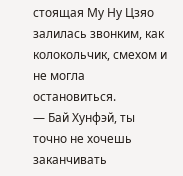стоящая Му Ну Цзяо залилась звонким, как колокольчик, смехом и не могла остановиться.
— Бай Хунфэй, ты точно не хочешь заканчивать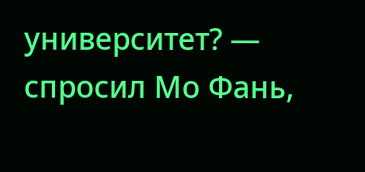университет? — спросил Мо Фань,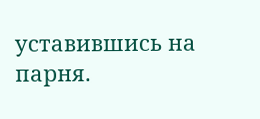уставившись на парня.